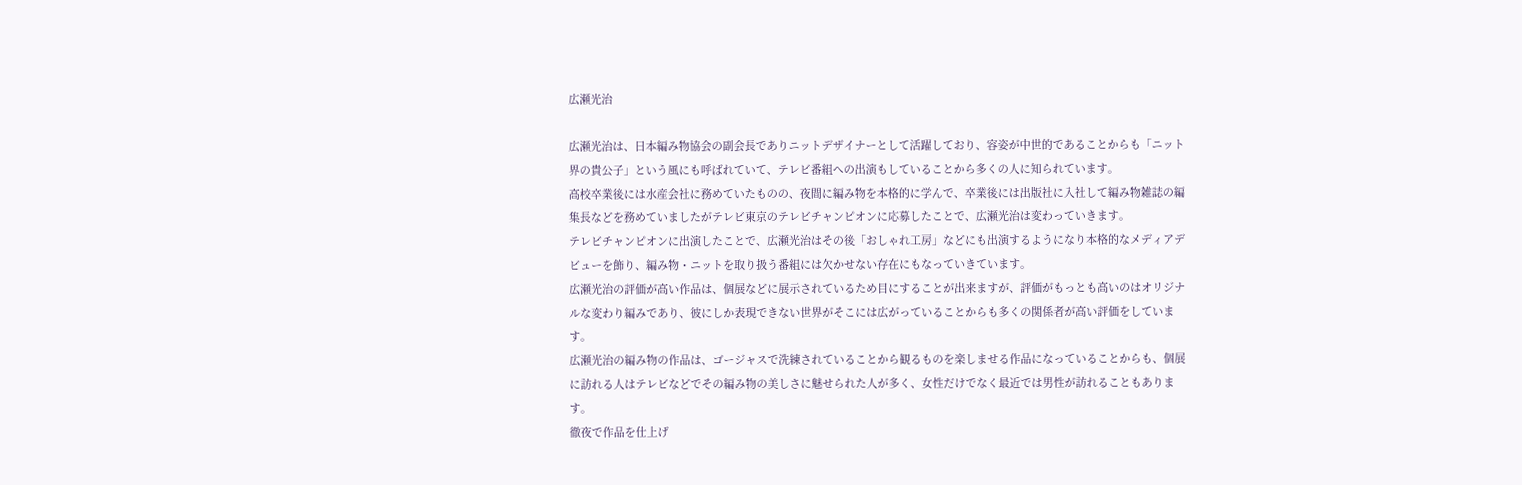広瀬光治

広瀬光治は、日本編み物協会の副会長でありニットデザイナーとして活躍しており、容姿が中世的であることからも「ニット界の貴公子」という風にも呼ばれていて、テレビ番組への出演もしていることから多くの人に知られています。
高校卒業後には水産会社に務めていたものの、夜間に編み物を本格的に学んで、卒業後には出版社に入社して編み物雑誌の編集長などを務めていましたがテレビ東京のテレビチャンピオンに応募したことで、広瀬光治は変わっていきます。
テレビチャンピオンに出演したことで、広瀬光治はその後「おしゃれ工房」などにも出演するようになり本格的なメディアデビューを飾り、編み物・ニットを取り扱う番組には欠かせない存在にもなっていきています。
広瀬光治の評価が高い作品は、個展などに展示されているため目にすることが出来ますが、評価がもっとも高いのはオリジナルな変わり編みであり、彼にしか表現できない世界がそこには広がっていることからも多くの関係者が高い評価をしています。
広瀬光治の編み物の作品は、ゴージャスで洗練されていることから観るものを楽しませる作品になっていることからも、個展に訪れる人はテレビなどでその編み物の美しさに魅せられた人が多く、女性だけでなく最近では男性が訪れることもあります。
徹夜で作品を仕上げ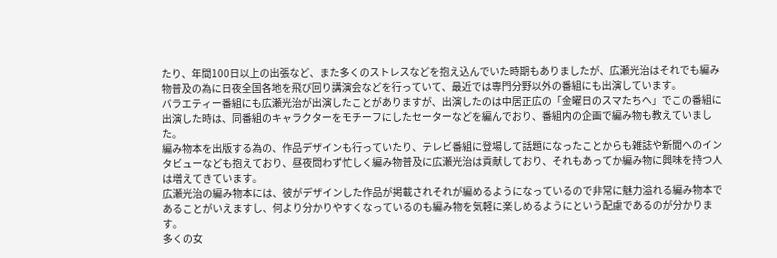たり、年間100日以上の出張など、また多くのストレスなどを抱え込んでいた時期もありましたが、広瀬光治はそれでも編み物普及の為に日夜全国各地を飛び回り講演会などを行っていて、最近では専門分野以外の番組にも出演しています。
バラエティー番組にも広瀬光治が出演したことがありますが、出演したのは中居正広の「金曜日のスマたちへ」でこの番組に出演した時は、同番組のキャラクターをモチーフにしたセーターなどを編んでおり、番組内の企画で編み物も教えていました。
編み物本を出版する為の、作品デザインも行っていたり、テレビ番組に登場して話題になったことからも雑誌や新聞へのインタビューなども抱えており、昼夜問わず忙しく編み物普及に広瀬光治は貢献しており、それもあってか編み物に興味を持つ人は増えてきています。
広瀬光治の編み物本には、彼がデザインした作品が掲載されそれが編めるようになっているので非常に魅力溢れる編み物本であることがいえますし、何より分かりやすくなっているのも編み物を気軽に楽しめるようにという配慮であるのが分かります。
多くの女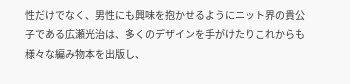性だけでなく、男性にも興味を抱かせるようにニット界の貴公子である広瀬光治は、多くのデザインを手がけたりこれからも様々な編み物本を出版し、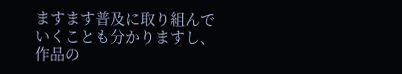ますます普及に取り組んでいくことも分かりますし、作品の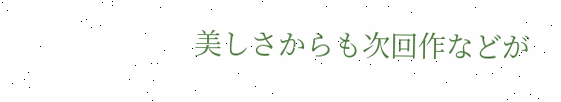美しさからも次回作などが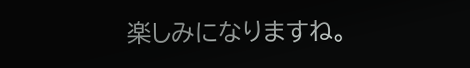楽しみになりますね。